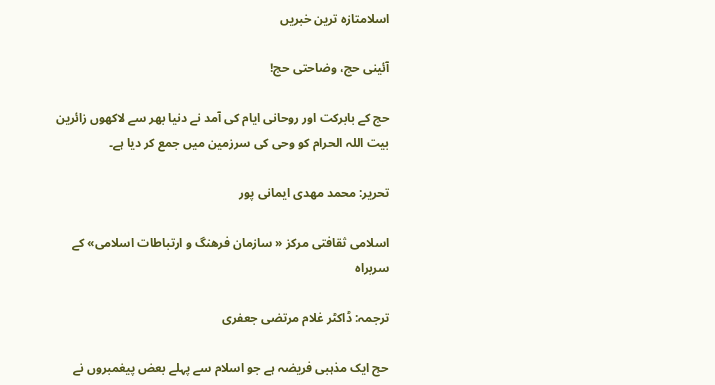اسلامتازہ ترین خبریں

آئینی حج، وضاحتی حج!

حج کے بابرکت اور روحانی ایام کی آمد نے دنیا بھر سے لاکھوں زائرین بیت اللہ الحرام کو وحی کی سرزمین میں جمع کر دیا ہے۔

تحریر: محمد مهدی ایمانی پور

اسلامی ثقافتی مرکز « سازمان فرهنگ و ارتباطات اسلامی» کے سربراہ

ترجمہ: ڈاکٹر غلام مرتضی جعفری

حج ایک مذہبی فریضہ ہے جو اسلام سے پہلے بعض پیغمبروں نے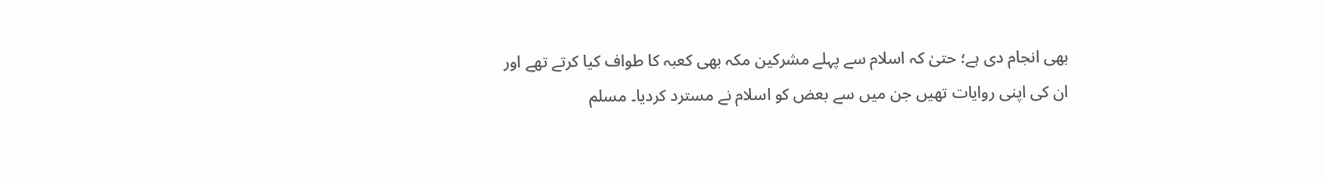بھی انجام دی ہے؛ حتیٰ کہ اسلام سے پہلے مشرکین مکہ بھی کعبہ کا طواف کیا کرتے تھے اور ان کی اپنی روایات تھیں جن میں سے بعض کو اسلام نے مسترد کردیا۔ مسلم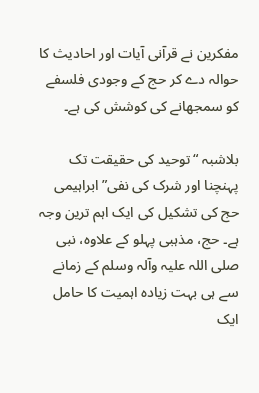مفکرین نے قرآنی آیات اور احادیث کا حوالہ دے کر حج کے وجودی فلسفے کو سمجھانے کی کوشش کی ہے۔

بلاشبہ “توحید کی حقیقت تک پہنچنا اور شرک کی نفی” ابراہیمی حج کی تشکیل کی ایک اہم ترین وجہ ہے۔ حج، مذہبی پہلو کے علاوہ، نبی صلی اللہ علیہ وآلہ وسلم کے زمانے سے ہی بہت زیادہ اہمیت کا حامل ایک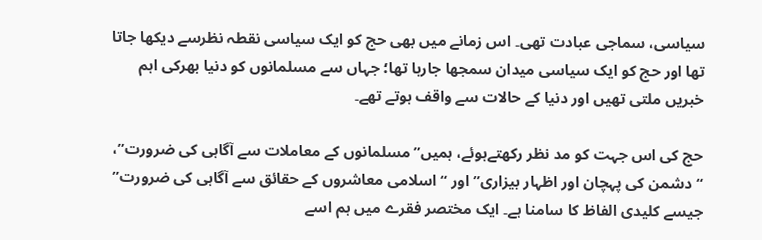سیاسی، سماجی عبادت تھی۔ اس زمانے میں بھی حج کو ایک سیاسی نقطہ نظرسے دیکھا جاتا تھا اور حج کو ایک سیاسی میدان سمجھا جارہا تھا؛ جہاں سے مسلمانوں کو دنیا بھرکی اہم خبریں ملتی تھیں اور دنیا کے حالات سے واقف ہوتے تھے۔

حج کی اس جہت کو مد نظر رکھتےہوئے، ہمیں”مسلمانوں کے معاملات سے آگاہی کی ضرورت”، “دشمن کی پہچان اور اظہار بیزاری” اور “اسلامی معاشروں کے حقائق سے آگاہی کی ضرورت” جیسے کلیدی الفاظ کا سامنا ہے۔ ایک مختصر فقرے میں ہم اسے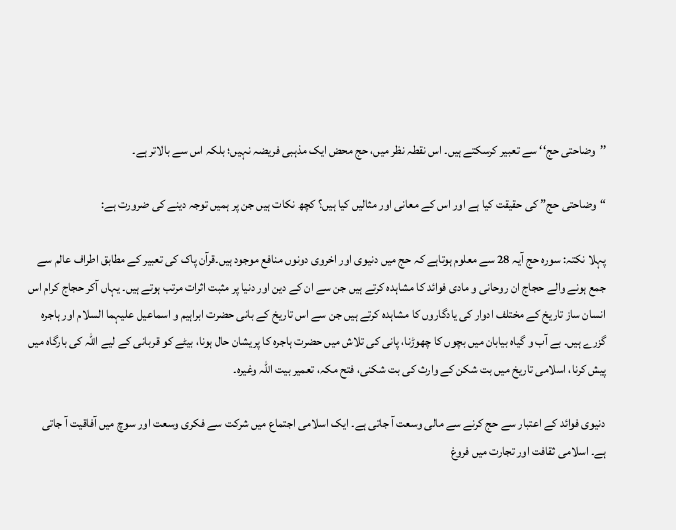’’وضاحتی حج‘‘ سے تعبیر کرسکتے ہیں۔ اس نقطہ نظر میں، حج محض ایک مذہبی فریضہ نہیں؛ بلکہ اس سے بالاتر ہے۔

“وضاحتی حج” کی حقیقت کیا ہے اور اس کے معانی اور مثالیں کیا ہیں؟ کچھ نکات ہیں جن پر ہمیں توجہ دینے کی ضرورت ہے:

پہلا نکتہ: سورہ حج آیہ 28 سے معلوم ہوتاہے کہ حج میں دنیوی اور اخروی دونوں منافع موجود ہیں۔قرآن پاک کی تعبیر کے مطابق اطراف عالم سے جمع ہونے والے حجاج ان روحانی و مادی فوائد کا مشاہدہ کرتے ہیں جن سے ان کے دین اور دنیا پر مثبت اثرات مرتب ہوتے ہیں۔ یہاں آکر حجاج کرام اس انسان ساز تاریخ کے مختلف ادوار کی یادگاروں کا مشاہدہ کرتے ہیں جن سے اس تاریخ کے بانی حضرت ابراہیم و اسماعیل علیہما السلام اور ہاجرہ گزرے ہیں۔ بے آب و گیاہ بیابان میں بچوں کا چھوڑنا، پانی کی تلاش میں حضرت ہاجرہ کا پریشان حال ہونا، بیٹے کو قربانی کے لیے اللہ کی بارگاہ میں پیش کرنا، اسلامی تاریخ میں بت شکن کے وارث کی بت شکنی، فتح مکہ، تعمیر بیت اللہ وغیرہ۔

دنیوی فوائد کے اعتبار سے حج کرنے سے مالی وسعت آ جاتی ہے۔ ایک اسلامی اجتماع میں شرکت سے فکری وسعت اور سوچ میں آفاقیت آ جاتی ہے۔ اسلامی ثقافت اور تجارت میں فروغ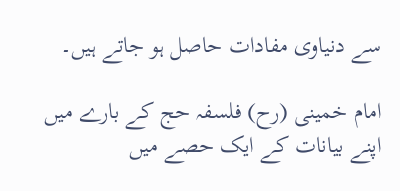سے دنیاوی مفادات حاصل ہو جاتے ہیں۔

امام خمینی (رح) فلسفہ حج کے بارے میں اپنے بیانات کے ایک حصے میں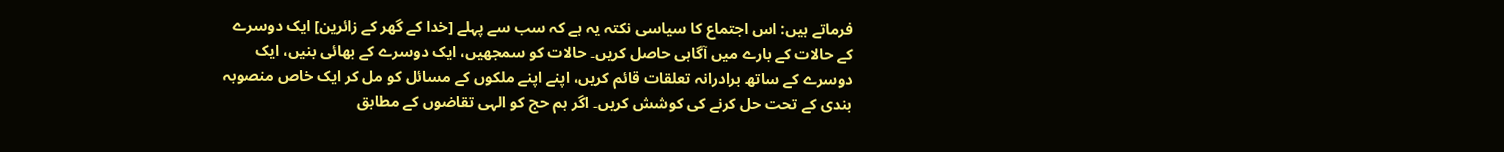فرماتے ہیں: اس اجتماع کا سیاسی نکتہ یہ ہے کہ سب سے پہلے [خدا کے گھر کے زائرین] ایک دوسرے کے حالات کے بارے میں آگاہی حاصل کریں۔ حالات کو سمجھیں، ایک دوسرے کے بھائی بنیں، ایک دوسرے کے ساتھ برادرانہ تعلقات قائم کریں، اپنے اپنے ملکوں کے مسائل کو مل کر ایک خاص منصوبہ بندی کے تحت حل کرنے کی کوشش کریں۔ اگر ہم حج کو الہی تقاضوں کے مطابق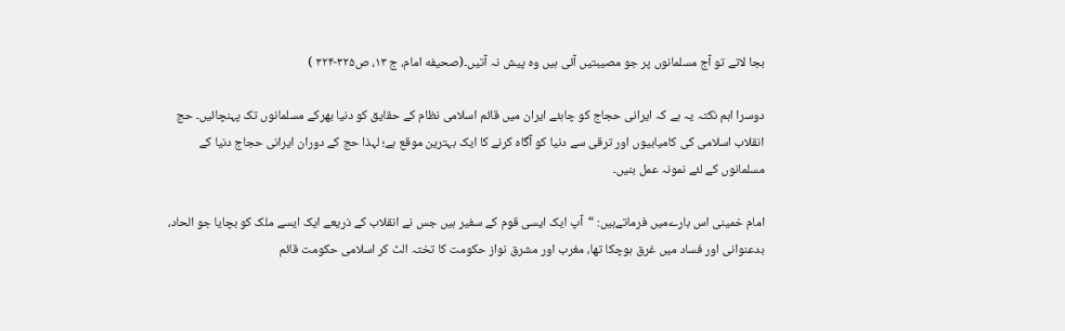بجا لاتے تو آج مسلمانوں پر جو مصیبتیں آئی ہیں وہ پیش نہ آتیں۔(صحیفه امام، ج ۱۳، ص۳۲۵-۳۲۴ )

دوسرا اہم نکتہ یہ ہے کہ ایرانی حجاج کو چاہئے ایران میں قائم اسلامی نظام کے حقایق کو دنیا بھرکے مسلمانوں تک پہنچائیں۔ حج انقلاب اسلامی کی کامیابیوں اور ترقی سے دنیا کو آگاہ کرنے کا ایک بہترین موقع ہے؛ لہذا حج کے دوران ایرانی حجاج دنیا کے مسلمانوں کے لئے نمونہ عمل بنیں۔

امام خمینی اس بارےمیں فرماتےہیں: “آپ ایک ایسی قوم کے سفیر ہیں جس نے انقلاب کے ذریعے ایک ایسے ملک کو بچایا جو الحاد، بدعنوانی اور فساد میں غرق ہوچکا تھا، مغرب اور مشرق نواز حکومت کا تختہ الٹ کر اسلامی حکومت قائم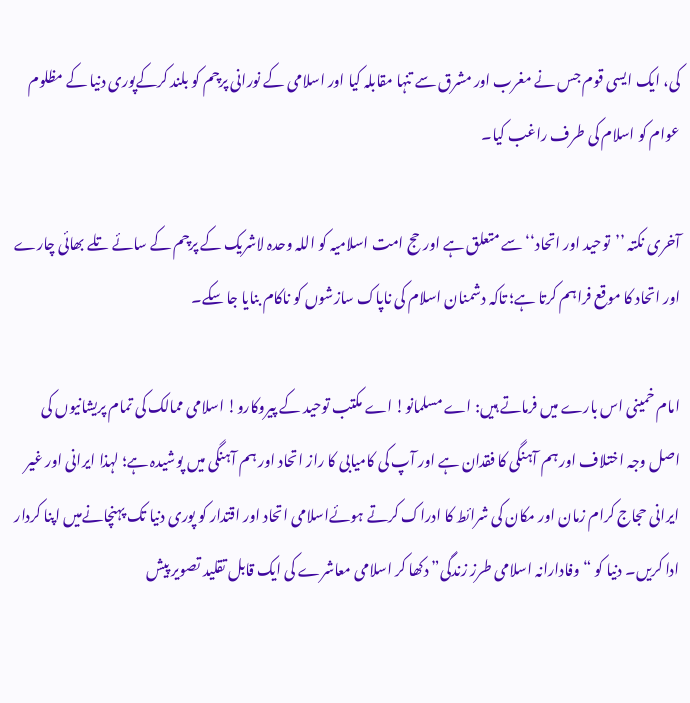کی، ایک ایسی قوم جس نے مغرب اور مشرق سے تنہا مقابلہ کیا اور اسلامی کے نورانی پرچم کو بلند کرکےپوری دنیا کے مظلوم عوام کو اسلام کی طرف راغب کیا۔

آخری نکتہ ’’توحید اور اتحاد‘‘ سے متعلق ہے اور حج امت اسلامیہ کو اللہ وحدہ لاشریک کے پرچم کے سائے تلے بھائی چارے اور اتحاد کا موقع فراہم کرتا ہے؛ تاکہ دشمنان اسلام کی ناپاک سازشوں کو ناکام بنایا جا سکے۔

امام خمینی اس بارے میں فرماتے ہیں: اے مسلمانو! اے مکتب توحید کے پیروکارو! اسلامی ممالک کی تمام پریشانیوں کی اصل وجہ اختلاف اور ہم آہنگی کا فقدان ہے اور آپ کی کامیابی کا راز اتحاد اور ہم آہنگی میں پوشیدہ ہے؛ لہذا ایرانی اور غیر ایرانی حجاج کرام زمان اور مکان کی شرائط کا ادراک کرتے ہوئےاسلامی اتحاد اور اقتدار کو پوری دنیا تک پہنچانےمیں اپنا کردار ادا کریں۔ دنیا کو “وفادارانہ اسلامی طرز زندگی” دکھا کر اسلامی معاشرے کی ایک قابل تقلید تصویر پیش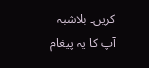کریں۔ بلاشبہ آپ کا یہ پیغام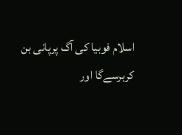اسلام فوبیا کی آگ پرپانی بن کربرسےگا اور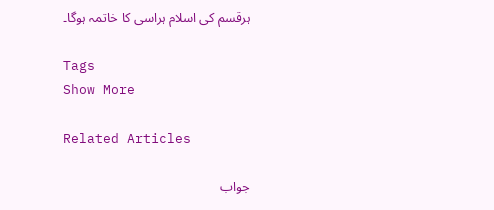ہرقسم کی اسلام ہراسی کا خاتمہ ہوگا۔

Tags
Show More

Related Articles

جواب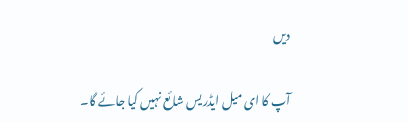دیں

آپ کا ای میل ایڈریس شائع نہیں کیا جائے گا۔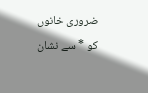ضروری خانوں کو * سے نشان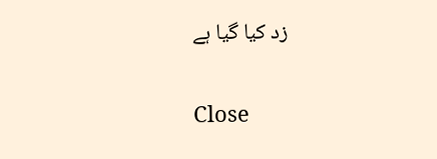زد کیا گیا ہے

Close